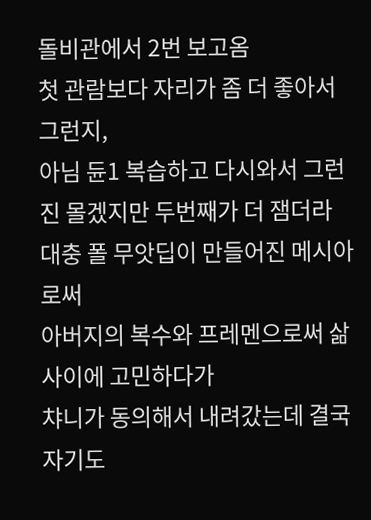돌비관에서 2번 보고옴
첫 관람보다 자리가 좀 더 좋아서 그런지,
아님 듄1 복습하고 다시와서 그런진 몰겠지만 두번째가 더 잼더라
대충 폴 무앗딥이 만들어진 메시아로써
아버지의 복수와 프레멘으로써 삶 사이에 고민하다가
챠니가 동의해서 내려갔는데 결국 자기도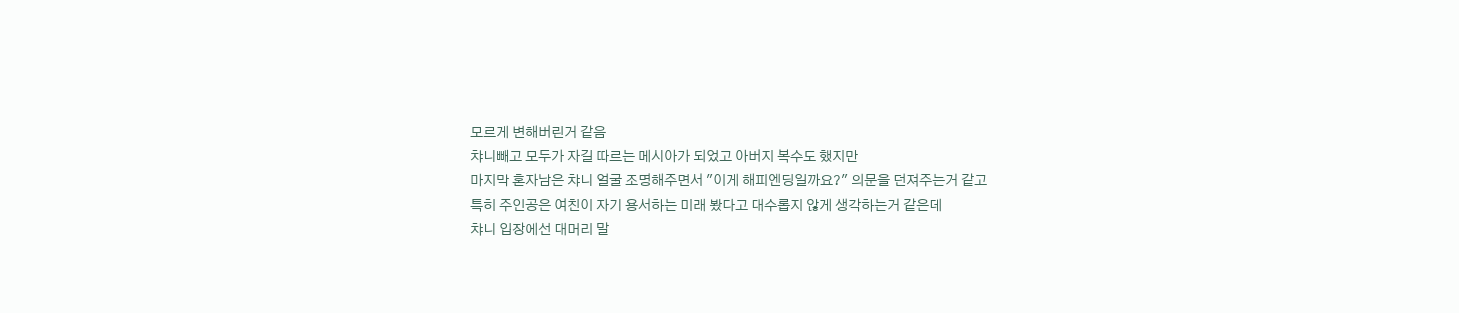모르게 변해버린거 같음
챠니빼고 모두가 자길 따르는 메시아가 되었고 아버지 복수도 했지만
마지막 혼자남은 챠니 얼굴 조명해주면서 "이게 해피엔딩일까요?" 의문을 던져주는거 같고
특히 주인공은 여친이 자기 용서하는 미래 봤다고 대수롭지 않게 생각하는거 같은데
챠니 입장에선 대머리 말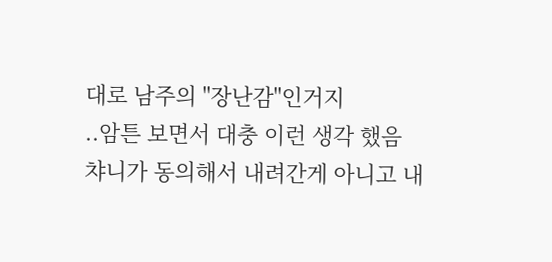대로 남주의 "장난감"인거지
..암튼 보면서 대충 이런 생각 했음
챠니가 동의해서 내려간게 아니고 내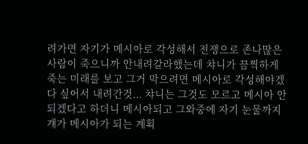려가면 자기가 메시아로 각성해서 전쟁으로 존나많은사람이 죽으니까 안내려갈라했는데 챠니가 끔찍하게 죽는 미래를 보고 그거 막으려면 메시아로 각성해야겠다 싶어서 내려간것... 챠니는 그것도 모르고 메시아 안되겠다고 하더니 메시아되고 그와중에 자기 눈물까지 걔가 메시아가 되는 계획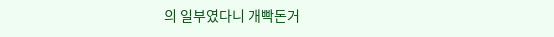의 일부였다니 개빡돈거